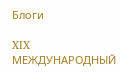Блоги

XIX МЕЖДУНАРОДНЫЙ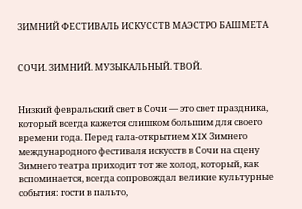ЗИМНИЙ ФЕСТИВАЛЬ ИСКУССТВ МАЭСТРО БАШМЕТА


СОЧИ. ЗИМНИЙ. МУЗЫКАЛЬНЫЙ. ТВОЙ.


Низкий февральский свет в Сочи — это свет праздника, который всегда кажется слишком большим для своего времени года. Перед гала-открытием XIX Зимнего международного фестиваля искусств в Сочи на сцену Зимнего театра приходит тот же холод, который, как вспоминается, всегда сопровождал великие культурные события: гости в пальто,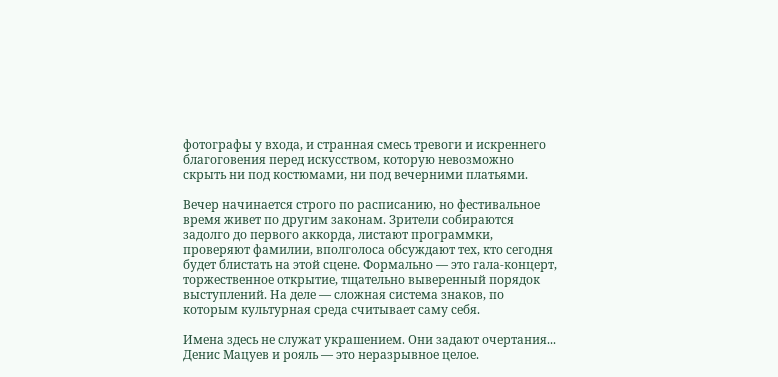фотографы у входа, и странная смесь тревоги и искреннего благоговения перед искусством, которую невозможно скрыть ни под костюмами, ни под вечерними платьями.

Вечер начинается строго по расписанию, но фестивальное время живет по другим законам. Зрители собираются задолго до первого аккорда, листают программки, проверяют фамилии, вполголоса обсуждают тех, кто сегодня будет блистать на этой сцене. Формально — это гала-концерт, торжественное открытие, тщательно выверенный порядок выступлений. На деле — сложная система знаков, по которым культурная среда считывает саму себя.

Имена здесь не служат украшением. Они задают очертания...
Денис Мацуев и рояль — это неразрывное целое.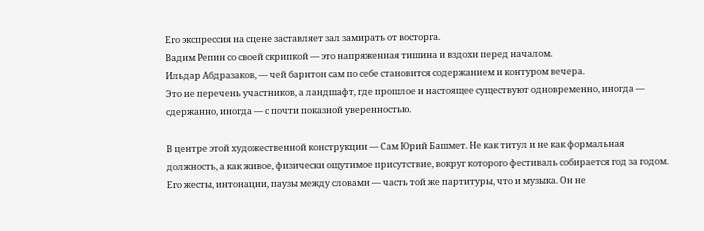Его экспрессия на сцене заставляет зал замирать от восторга.
Вадим Репин со своей скрипкой — это напряженная тишина и вздохи перед началом.
Ильдар Абдразаков, — чей баритон сам по себе становится содержанием и контуром вечера.
Это не перечень участников, а ландшафт, где прошлое и настоящее существуют одновременно, иногда — сдержанно, иногда — с почти показной уверенностью.

В центре этой художественной конструкции — Сам Юрий Башмет. Не как титул и не как формальная должность, а как живое, физически ощутимое присутствие, вокруг которого фестиваль собирается год за годом. Его жесты, интонации, паузы между словами — часть той же партитуры, что и музыка. Он не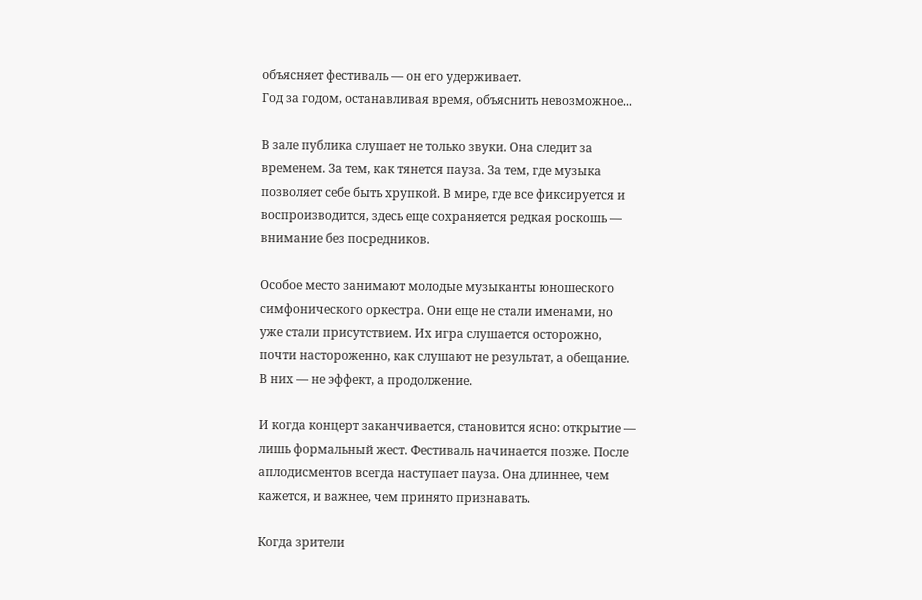объясняет фестиваль — он его удерживает.
Год за годом, останавливая время, объяснить невозможное...

В зале публика слушает не только звуки. Она следит за временем. За тем, как тянется пауза. За тем, где музыка позволяет себе быть хрупкой. В мире, где все фиксируется и воспроизводится, здесь еще сохраняется редкая роскошь — внимание без посредников.

Особое место занимают молодые музыканты юношеского симфонического оркестра. Они еще не стали именами, но уже стали присутствием. Их игра слушается осторожно, почти настороженно, как слушают не результат, а обещание. В них — не эффект, а продолжение.

И когда концерт заканчивается, становится ясно: открытие — лишь формальный жест. Фестиваль начинается позже. После аплодисментов всегда наступает пауза. Она длиннее, чем кажется, и важнее, чем принято признавать.

Когда зрители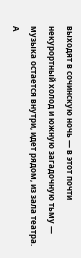выходят в сочинскую ночь — в этот почти некурортный холод и южную загадочную тьму — музыка остается внутри, идет рядом, из зала театра. А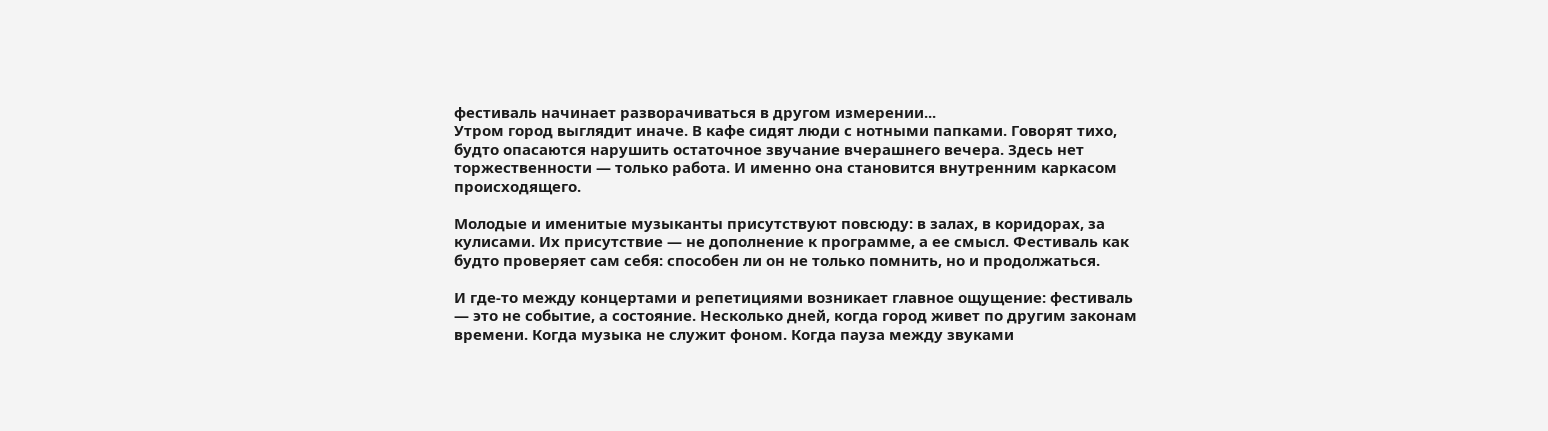фестиваль начинает разворачиваться в другом измерении...
Утром город выглядит иначе. В кафе сидят люди с нотными папками. Говорят тихо, будто опасаются нарушить остаточное звучание вчерашнего вечера. Здесь нет торжественности — только работа. И именно она становится внутренним каркасом происходящего.

Молодые и именитые музыканты присутствуют повсюду: в залах, в коридорах, за кулисами. Их присутствие — не дополнение к программе, а ее смысл. Фестиваль как будто проверяет сам себя: способен ли он не только помнить, но и продолжаться.

И где-то между концертами и репетициями возникает главное ощущение: фестиваль — это не событие, а состояние. Несколько дней, когда город живет по другим законам времени. Когда музыка не служит фоном. Когда пауза между звуками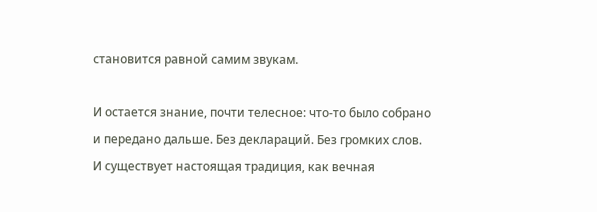становится равной самим звукам.

И остается знание, почти телесное: что-то было собрано и передано дальше. Без деклараций. Без громких слов.
И существует настоящая традиция, как вечная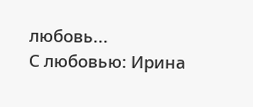любовь...
С любовью: Ирина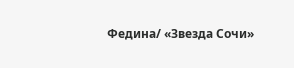Федина/ «Звезда Сочи»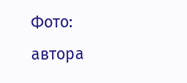Фото: автора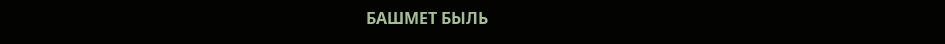БАШМЕТ БЫЛЬ